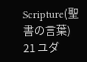Scripture(聖書の言葉)
21 ユダ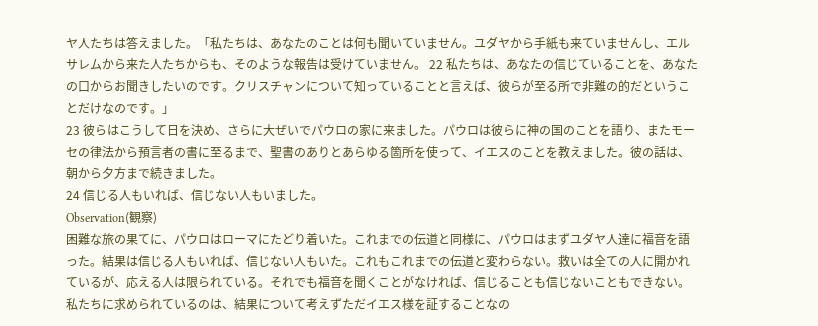ヤ人たちは答えました。「私たちは、あなたのことは何も聞いていません。ユダヤから手紙も来ていませんし、エルサレムから来た人たちからも、そのような報告は受けていません。 22 私たちは、あなたの信じていることを、あなたの口からお聞きしたいのです。クリスチャンについて知っていることと言えば、彼らが至る所で非難の的だということだけなのです。」
23 彼らはこうして日を決め、さらに大ぜいでパウロの家に来ました。パウロは彼らに神の国のことを語り、またモーセの律法から預言者の書に至るまで、聖書のありとあらゆる箇所を使って、イエスのことを教えました。彼の話は、朝から夕方まで続きました。
24 信じる人もいれば、信じない人もいました。
Observation(観察)
困難な旅の果てに、パウロはローマにたどり着いた。これまでの伝道と同様に、パウロはまずユダヤ人達に福音を語った。結果は信じる人もいれば、信じない人もいた。これもこれまでの伝道と変わらない。救いは全ての人に開かれているが、応える人は限られている。それでも福音を聞くことがなければ、信じることも信じないこともできない。私たちに求められているのは、結果について考えずただイエス様を証することなの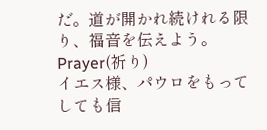だ。道が開かれ続けれる限り、福音を伝えよう。
Prayer(祈り)
イエス様、パウロをもってしても信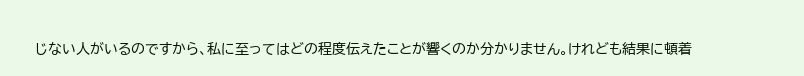じない人がいるのですから、私に至ってはどの程度伝えたことが響くのか分かりません。けれども結果に頓着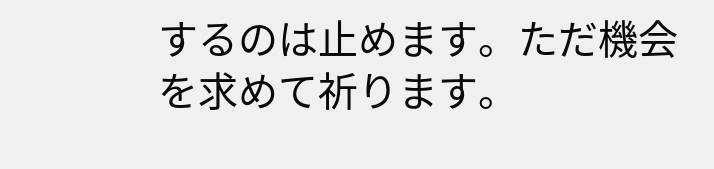するのは止めます。ただ機会を求めて祈ります。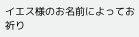イエス様のお名前によってお祈り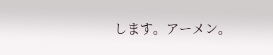します。アーメン。